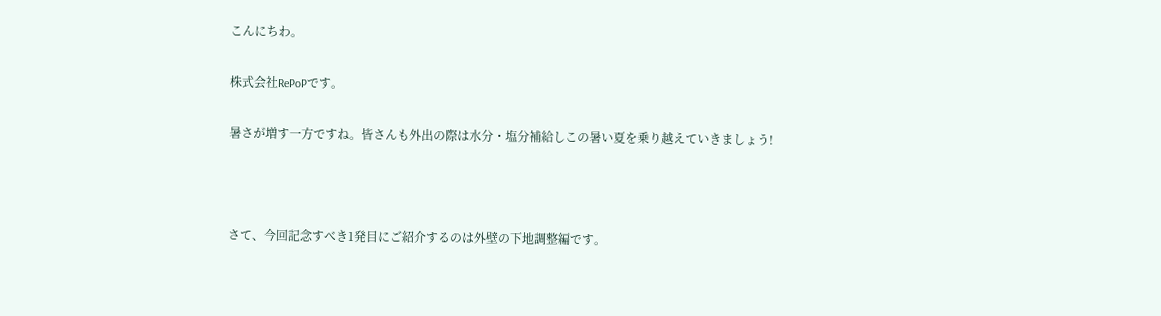こんにちわ。

株式会社RePoPです。

暑さが増す一方ですね。皆さんも外出の際は水分・塩分補給しこの暑い夏を乗り越えていきましょう!



さて、今回記念すべき1発目にご紹介するのは外壁の下地調整編です。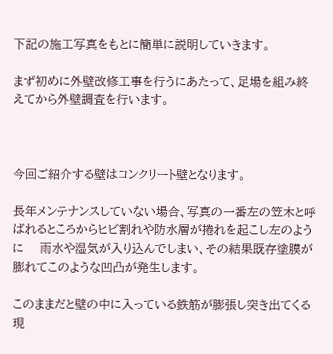下記の施工写真をもとに簡単に説明していきます。

まず初めに外壁改修工事を行うにあたって、足場を組み終えてから外壁調査を行います。



今回ご紹介する壁はコンクリート壁となります。

長年メンテナンスしていない場合、写真の一番左の笠木と呼ばれるところからヒビ割れや防水層が捲れを起こし左のように    雨水や湿気が入り込んでしまい、その結果既存塗膜が膨れてこのような凹凸が発生します。

このままだと壁の中に入っている鉄筋が膨張し突き出てくる現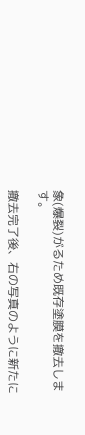象(爆裂)がるため既存塗膜を撤去します。

撤去完了後、右の写真のように新たに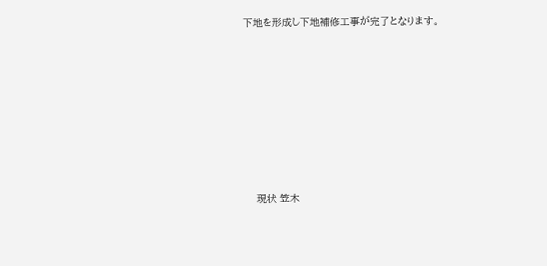下地を形成し下地補修工事が完了となります。







    現状 笠木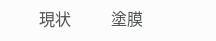現状          塗膜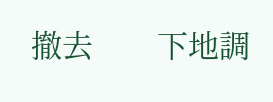撤去        下地調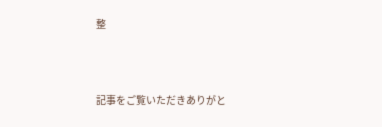整



記事をご覧いただきありがと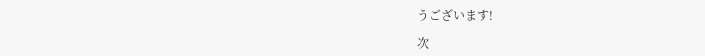うございます!

次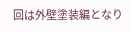回は外壁塗装編となり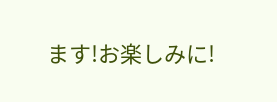ます!お楽しみに!